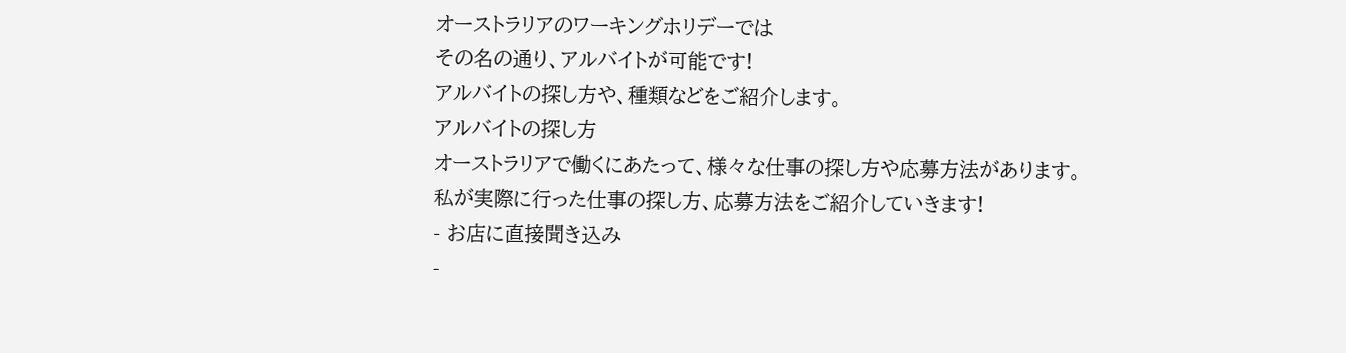オーストラリアのワーキングホリデーでは
その名の通り、アルバイトが可能です!
アルバイトの探し方や、種類などをご紹介します。
アルバイトの探し方
オーストラリアで働くにあたって、様々な仕事の探し方や応募方法があります。
私が実際に行った仕事の探し方、応募方法をご紹介していきます!
- お店に直接聞き込み
-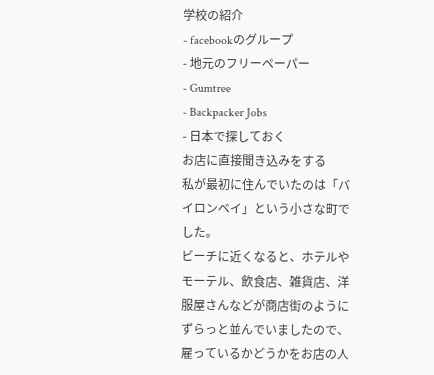学校の紹介
- facebookのグループ
- 地元のフリーペーパー
- Gumtree
- Backpacker Jobs
- 日本で探しておく
お店に直接聞き込みをする
私が最初に住んでいたのは「バイロンベイ」という小さな町でした。
ビーチに近くなると、ホテルやモーテル、飲食店、雑貨店、洋服屋さんなどが商店街のようにずらっと並んでいましたので、雇っているかどうかをお店の人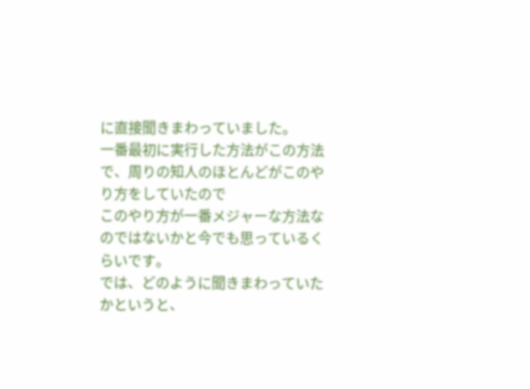に直接聞きまわっていました。
一番最初に実行した方法がこの方法で、周りの知人のほとんどがこのやり方をしていたので
このやり方が一番メジャーな方法なのではないかと今でも思っているくらいです。
では、どのように聞きまわっていたかというと、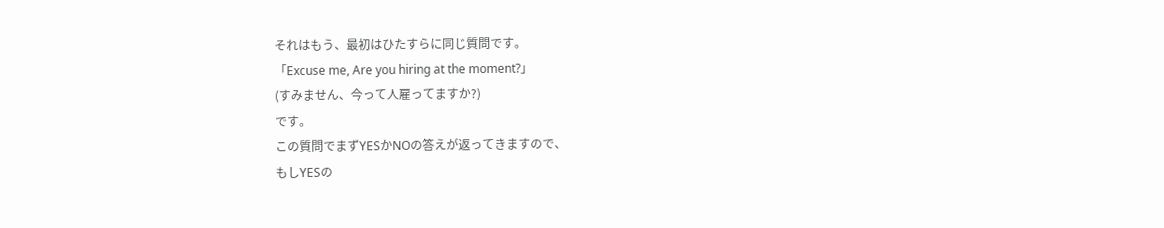それはもう、最初はひたすらに同じ質問です。
「Excuse me, Are you hiring at the moment?」
(すみません、今って人雇ってますか?)
です。
この質問でまずYESかNOの答えが返ってきますので、
もしYESの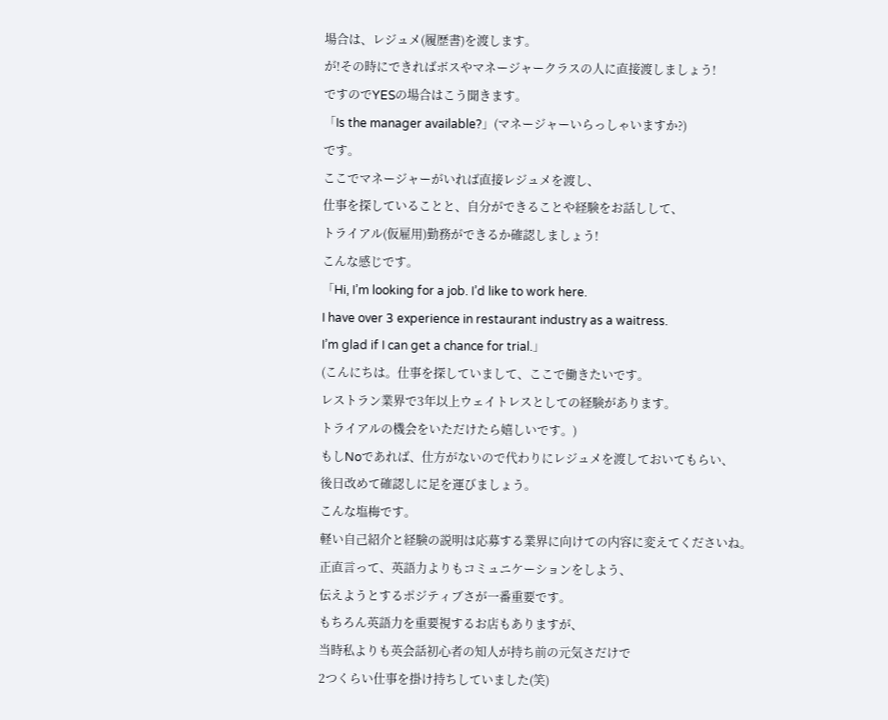場合は、レジュメ(履歴書)を渡します。
が!その時にできればボスやマネージャークラスの人に直接渡しましょう!
ですのでYESの場合はこう聞きます。
「Is the manager available?」(マネージャーいらっしゃいますか?)
です。
ここでマネージャーがいれば直接レジュメを渡し、
仕事を探していることと、自分ができることや経験をお話しして、
トライアル(仮雇用)勤務ができるか確認しましょう!
こんな感じです。
「Hi, I’m looking for a job. I’d like to work here.
I have over 3 experience in restaurant industry as a waitress.
I’m glad if I can get a chance for trial.」
(こんにちは。仕事を探していまして、ここで働きたいです。
レストラン業界で3年以上ウェイトレスとしての経験があります。
トライアルの機会をいただけたら嬉しいです。)
もしNoであれば、仕方がないので代わりにレジュメを渡しておいてもらい、
後日改めて確認しに足を運びましょう。
こんな塩梅です。
軽い自己紹介と経験の説明は応募する業界に向けての内容に変えてくださいね。
正直言って、英語力よりもコミュニケーションをしよう、
伝えようとするポジティブさが一番重要です。
もちろん英語力を重要視するお店もありますが、
当時私よりも英会話初心者の知人が持ち前の元気さだけで
2つくらい仕事を掛け持ちしていました(笑)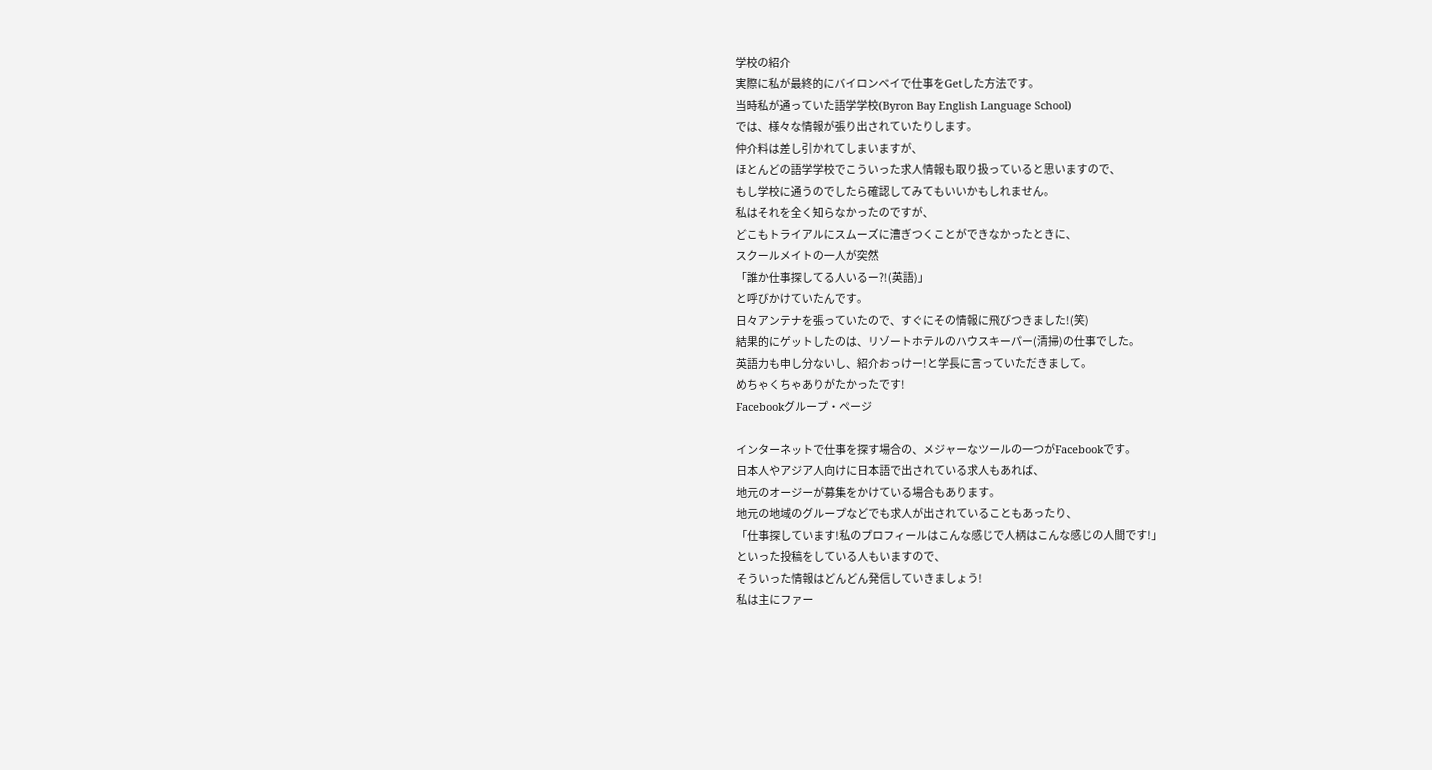学校の紹介
実際に私が最終的にバイロンベイで仕事をGetした方法です。
当時私が通っていた語学学校(Byron Bay English Language School)
では、様々な情報が張り出されていたりします。
仲介料は差し引かれてしまいますが、
ほとんどの語学学校でこういった求人情報も取り扱っていると思いますので、
もし学校に通うのでしたら確認してみてもいいかもしれません。
私はそれを全く知らなかったのですが、
どこもトライアルにスムーズに漕ぎつくことができなかったときに、
スクールメイトの一人が突然
「誰か仕事探してる人いるー?!(英語)」
と呼びかけていたんです。
日々アンテナを張っていたので、すぐにその情報に飛びつきました!(笑)
結果的にゲットしたのは、リゾートホテルのハウスキーパー(清掃)の仕事でした。
英語力も申し分ないし、紹介おっけー!と学長に言っていただきまして。
めちゃくちゃありがたかったです!
Facebookグループ・ページ

インターネットで仕事を探す場合の、メジャーなツールの一つがFacebookです。
日本人やアジア人向けに日本語で出されている求人もあれば、
地元のオージーが募集をかけている場合もあります。
地元の地域のグループなどでも求人が出されていることもあったり、
「仕事探しています!私のプロフィールはこんな感じで人柄はこんな感じの人間です!」
といった投稿をしている人もいますので、
そういった情報はどんどん発信していきましょう!
私は主にファー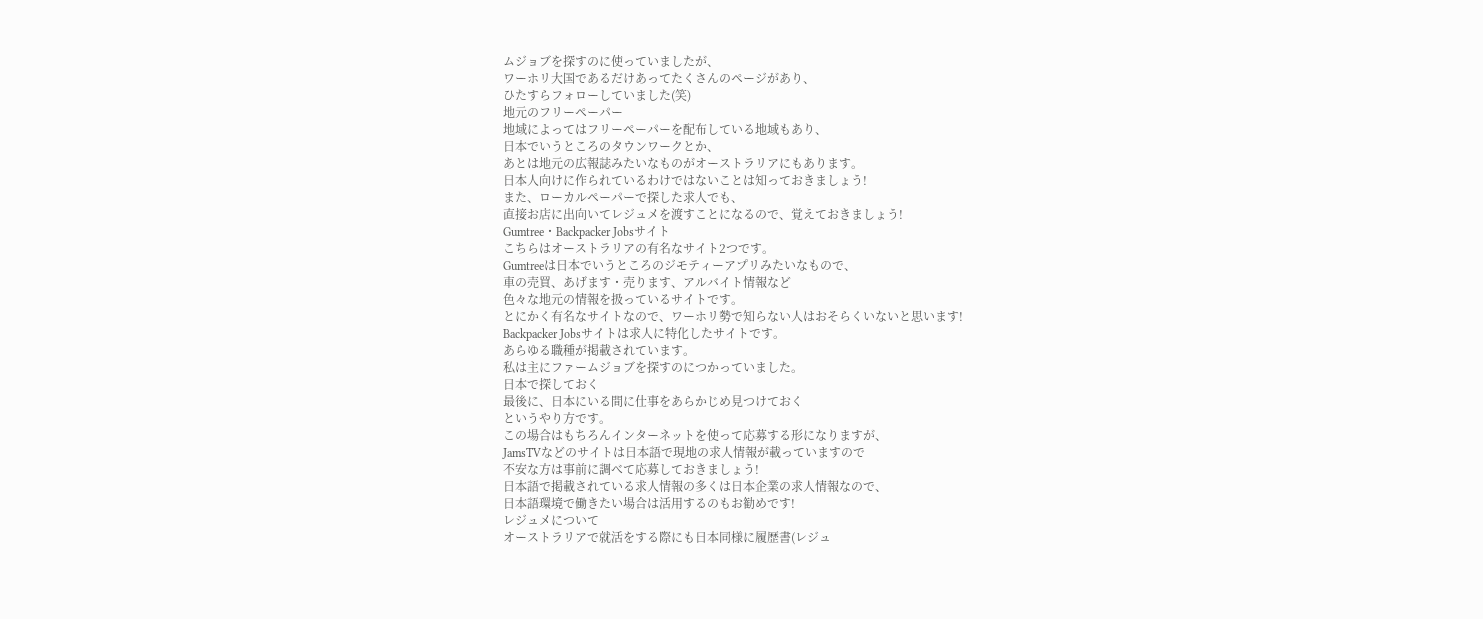ムジョブを探すのに使っていましたが、
ワーホリ大国であるだけあってたくさんのページがあり、
ひたすらフォローしていました(笑)
地元のフリーペーパー
地域によってはフリーペーパーを配布している地域もあり、
日本でいうところのタウンワークとか、
あとは地元の広報誌みたいなものがオーストラリアにもあります。
日本人向けに作られているわけではないことは知っておきましょう!
また、ローカルペーパーで探した求人でも、
直接お店に出向いてレジュメを渡すことになるので、覚えておきましょう!
Gumtree・Backpacker Jobsサイト
こちらはオーストラリアの有名なサイト2つです。
Gumtreeは日本でいうところのジモティーアプリみたいなもので、
車の売買、あげます・売ります、アルバイト情報など
色々な地元の情報を扱っているサイトです。
とにかく有名なサイトなので、ワーホリ勢で知らない人はおそらくいないと思います!
Backpacker Jobsサイトは求人に特化したサイトです。
あらゆる職種が掲載されています。
私は主にファームジョブを探すのにつかっていました。
日本で探しておく
最後に、日本にいる間に仕事をあらかじめ見つけておく
というやり方です。
この場合はもちろんインターネットを使って応募する形になりますが、
JamsTVなどのサイトは日本語で現地の求人情報が載っていますので
不安な方は事前に調べて応募しておきましょう!
日本語で掲載されている求人情報の多くは日本企業の求人情報なので、
日本語環境で働きたい場合は活用するのもお勧めです!
レジュメについて
オーストラリアで就活をする際にも日本同様に履歴書(レジュ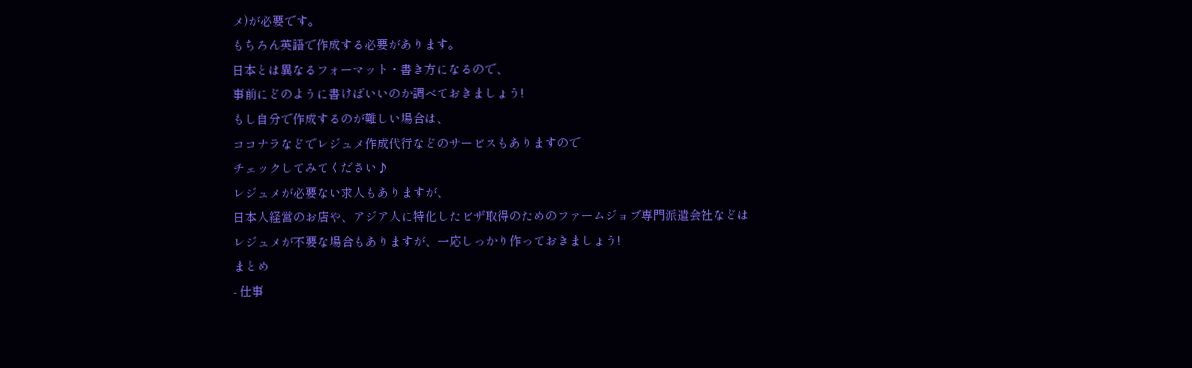メ)が必要です。
もちろん英語で作成する必要があります。
日本とは異なるフォーマット・書き方になるので、
事前にどのように書けばいいのか調べておきましょう!
もし自分で作成するのが難しい場合は、
ココナラなどでレジュメ作成代行などのサービスもありますので
チェックしてみてください♪
レジュメが必要ない求人もありますが、
日本人経営のお店や、アジア人に特化したビザ取得のためのファームジョブ専門派遣会社などは
レジュメが不要な場合もありますが、一応しっかり作っておきましょう!
まとめ
- 仕事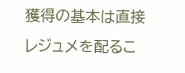獲得の基本は直接レジュメを配るこ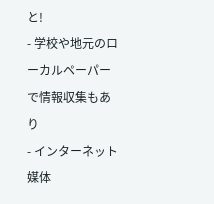と!
- 学校や地元のローカルペーパーで情報収集もあり
- インターネット媒体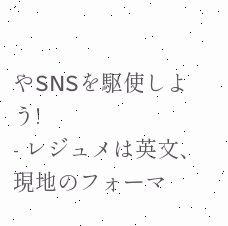やSNSを駆使しよう!
- レジュメは英文、現地のフォーマ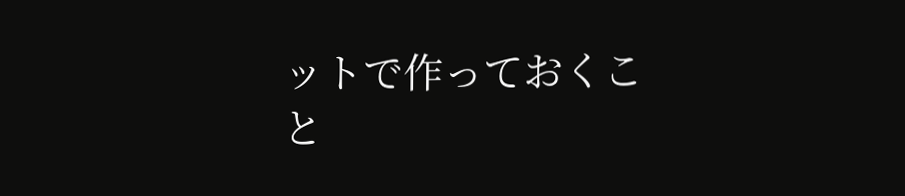ットで作っておくこと